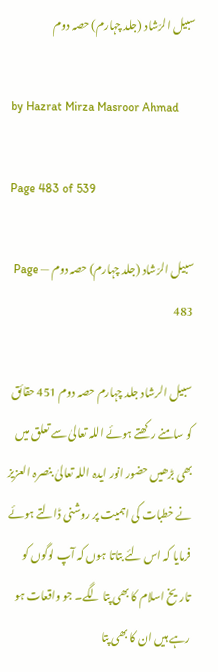سبیل الرّشاد (جلد چہارم) حصہ دوم

by Hazrat Mirza Masroor Ahmad

Page 483 of 539

سبیل الرّشاد (جلد چہارم) حصہ دوم — Page 483

سبیل الرشاد جلد چہارم حصہ دوم 451 حقائق کو سامنے رکھتے ہوئے اللہ تعالیٰ سے تعلق میں بھی بڑھیں حضور انور ایدہ اللہ تعالیٰ بنصرہ العزیز نے خطبات کی اہمیت پر روشنی ڈالتے ہوئے فرمایا کہ اس لئے بتاتا ہوں کہ آپ لوگوں کو تاریخ اسلام کا بھی پتا لگے۔ جو واقعات ہو رہے ہیں ان کا بھی پتا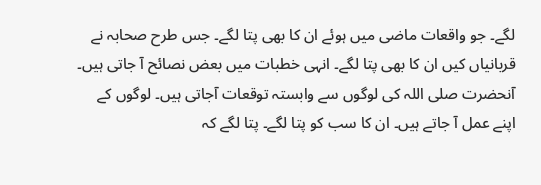لگے۔ جو واقعات ماضی میں ہوئے ان کا بھی پتا لگے۔ جس طرح صحابہ نے قربانیاں کیں ان کا بھی پتا لگے۔ انہی خطبات میں بعض نصائح آ جاتی ہیں۔ آنحضرت صلی اللہ کی لوگوں سے وابستہ توقعات آجاتی ہیں۔ لوگوں کے اپنے عمل آ جاتے ہیں۔ ان کا سب کو پتا لگے۔ پتا لگے کہ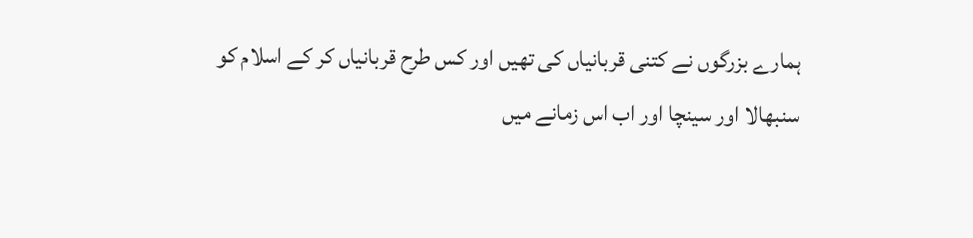ہمارے بزرگوں نے کتنی قربانیاں کی تھیں اور کس طرح قربانیاں کر کے اسلام کو سنبھالا اور سینچا اور اب اس زمانے میں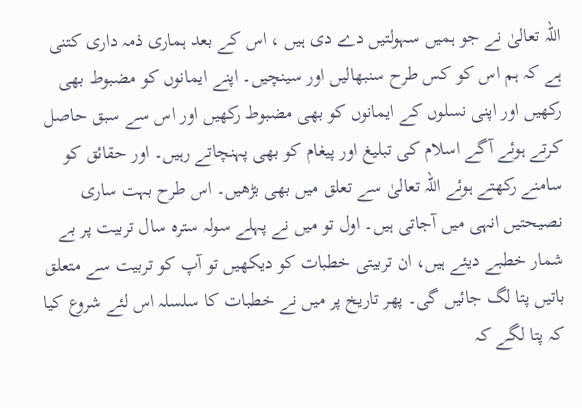اللہ تعالیٰ نے جو ہمیں سہولتیں دے دی ہیں ، اس کے بعد ہماری ذمہ داری کتنی ہے کہ ہم اس کو کس طرح سنبھالیں اور سینچیں۔ اپنے ایمانوں کو مضبوط بھی رکھیں اور اپنی نسلوں کے ایمانوں کو بھی مضبوط رکھیں اور اس سے سبق حاصل کرتے ہوئے آگے اسلام کی تبلیغ اور پیغام کو بھی پہنچاتے رہیں۔ اور حقائق کو سامنے رکھتے ہوئے اللہ تعالیٰ سے تعلق میں بھی بڑھیں۔ اس طرح بہت ساری نصیحتیں انہی میں آجاتی ہیں۔ اول تو میں نے پہلے سولہ سترہ سال تربیت پر بے شمار خطبے دیئے ہیں، ان تربیتی خطبات کو دیکھیں تو آپ کو تربیت سے متعلق باتیں پتا لگ جائیں گی۔ پھر تاریخ پر میں نے خطبات کا سلسلہ اس لئے شروع کیا کہ پتا لگے کہ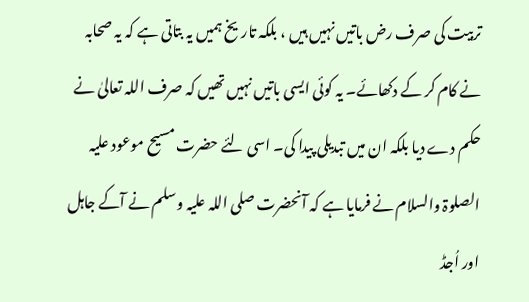تربیت کی صرف رض باتیں نہیں ہیں ، بلکہ تاریخ ہمیں یہ بتاتی ہے کہ یہ صحابہ نے کام کر کے دکھائے۔ یہ کوئی ایسی باتیں نہیں تھیں کہ صرف اللہ تعالیٰ نے حکم دے دیا بلکہ ان میں تبدیلی پیدا کی۔ اسی لئے حضرت مسیح موعود علیہ الصلوۃ والسلام نے فرمایا ہے کہ آنحضرت صلی اللہ علیہ وسلم نے آکے جاہل اور اُجڈ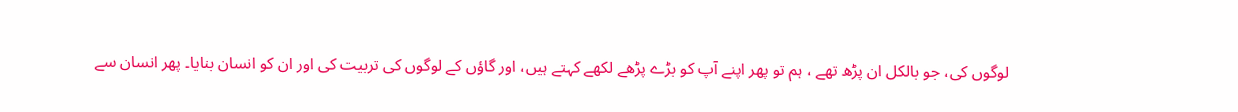لوگوں کی، جو بالکل ان پڑھ تھے ، ہم تو پھر اپنے آپ کو بڑے پڑھے لکھے کہتے ہیں، اور گاؤں کے لوگوں کی تربیت کی اور ان کو انسان بنایا۔ پھر انسان سے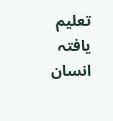تعلیم یافتہ انسان